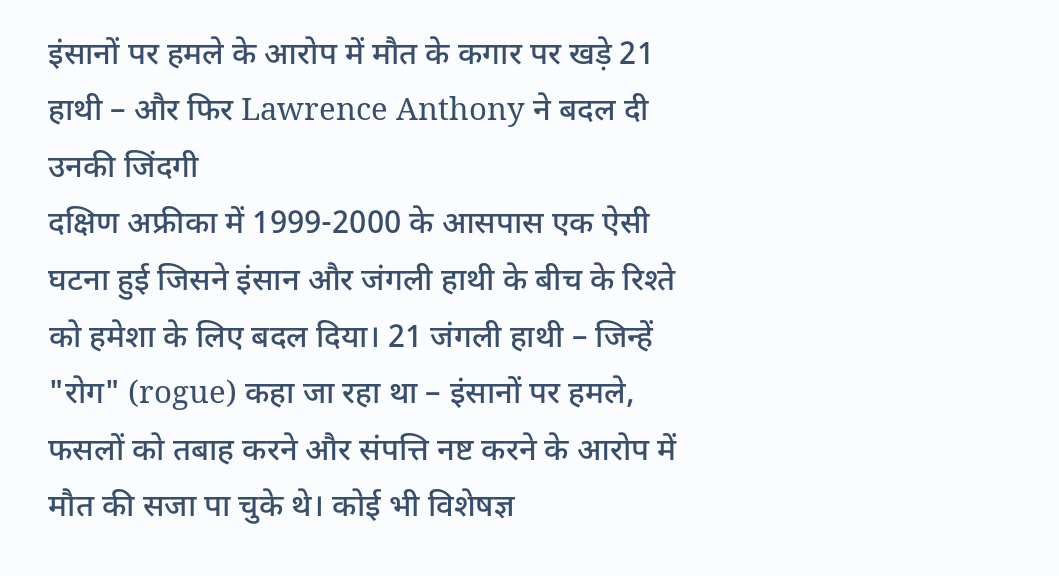इंसानों पर हमले के आरोप में मौत के कगार पर खड़े 21 हाथी – और फिर Lawrence Anthony ने बदल दी उनकी जिंदगी
दक्षिण अफ्रीका में 1999-2000 के आसपास एक ऐसी घटना हुई जिसने इंसान और जंगली हाथी के बीच के रिश्ते को हमेशा के लिए बदल दिया। 21 जंगली हाथी – जिन्हें "रोग" (rogue) कहा जा रहा था – इंसानों पर हमले, फसलों को तबाह करने और संपत्ति नष्ट करने के आरोप में मौत की सजा पा चुके थे। कोई भी विशेषज्ञ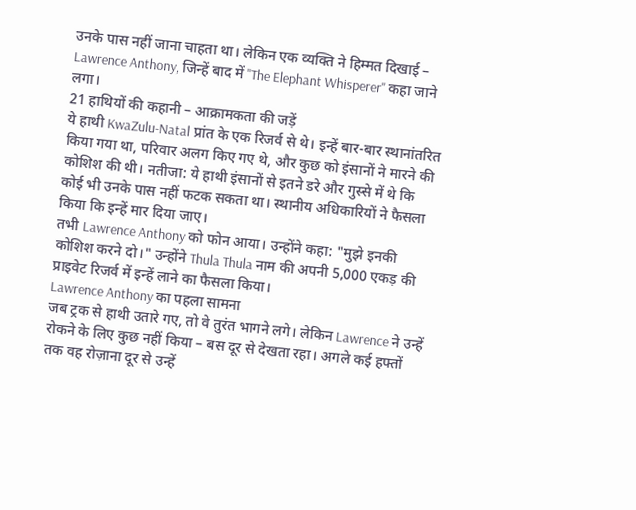उनके पास नहीं जाना चाहता था। लेकिन एक व्यक्ति ने हिम्मत दिखाई – Lawrence Anthony, जिन्हें बाद में "The Elephant Whisperer" कहा जाने लगा।
21 हाथियों की कहानी – आक्रामकता की जड़ें
ये हाथी KwaZulu-Natal प्रांत के एक रिजर्व से थे। इन्हें बार-बार स्थानांतरित किया गया था, परिवार अलग किए गए थे, और कुछ को इंसानों ने मारने की कोशिश की थी। नतीजा: ये हाथी इंसानों से इतने डरे और गुस्से में थे कि कोई भी उनके पास नहीं फटक सकता था। स्थानीय अधिकारियों ने फैसला किया कि इन्हें मार दिया जाए।
तभी Lawrence Anthony को फोन आया। उन्होंने कहा: "मुझे इनकी कोशिश करने दो।" उन्होंने Thula Thula नाम की अपनी 5,000 एकड़ की प्राइवेट रिजर्व में इन्हें लाने का फैसला किया।
Lawrence Anthony का पहला सामना
जब ट्रक से हाथी उतारे गए, तो वे तुरंत भागने लगे। लेकिन Lawrence ने उन्हें रोकने के लिए कुछ नहीं किया – बस दूर से देखता रहा। अगले कई हफ्तों तक वह रोज़ाना दूर से उन्हें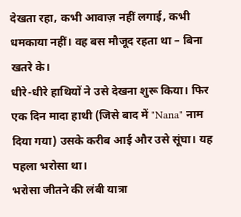देखता रहा, कभी आवाज़ नहीं लगाई, कभी धमकाया नहीं। वह बस मौजूद रहता था – बिना खतरे के।
धीरे-धीरे हाथियों ने उसे देखना शुरू किया। फिर एक दिन मादा हाथी (जिसे बाद में "Nana" नाम दिया गया) उसके करीब आई और उसे सूंघा। यह पहला भरोसा था।
भरोसा जीतने की लंबी यात्रा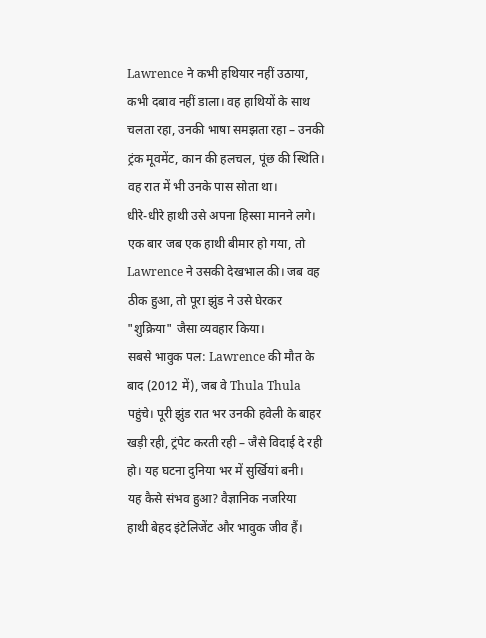Lawrence ने कभी हथियार नहीं उठाया, कभी दबाव नहीं डाला। वह हाथियों के साथ चलता रहा, उनकी भाषा समझता रहा – उनकी ट्रंक मूवमेंट, कान की हलचल, पूंछ की स्थिति। वह रात में भी उनके पास सोता था।
धीरे-धीरे हाथी उसे अपना हिस्सा मानने लगे। एक बार जब एक हाथी बीमार हो गया, तो Lawrence ने उसकी देखभाल की। जब वह ठीक हुआ, तो पूरा झुंड ने उसे घेरकर "शुक्रिया" जैसा व्यवहार किया।
सबसे भावुक पल: Lawrence की मौत के बाद (2012 में), जब वे Thula Thula पहुंचे। पूरी झुंड रात भर उनकी हवेली के बाहर खड़ी रही, ट्रंपेट करती रही – जैसे विदाई दे रही हो। यह घटना दुनिया भर में सुर्खियां बनी।
यह कैसे संभव हुआ? वैज्ञानिक नजरिया
हाथी बेहद इंटेलिजेंट और भावुक जीव हैं।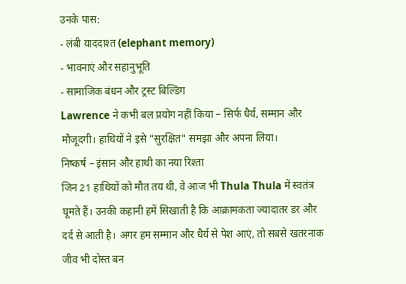उनके पास:
- लंबी याददाश्त (elephant memory)
- भावनाएं और सहानुभूति
- सामाजिक बंधन और ट्रस्ट बिल्डिंग
Lawrence ने कभी बल प्रयोग नहीं किया – सिर्फ धैर्य, सम्मान और मौजूदगी। हाथियों ने इसे "सुरक्षित" समझा और अपना लिया।
निष्कर्ष – इंसान और हाथी का नया रिश्ता
जिन 21 हाथियों को मौत तय थी, वे आज भी Thula Thula में स्वतंत्र घूमते हैं। उनकी कहानी हमें सिखाती है कि आक्रामकता ज्यादातर डर और दर्द से आती है। अगर हम सम्मान और धैर्य से पेश आएं, तो सबसे खतरनाक जीव भी दोस्त बन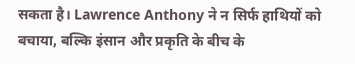सकता है। Lawrence Anthony ने न सिर्फ हाथियों को बचाया, बल्कि इंसान और प्रकृति के बीच के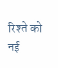रिश्ते को नई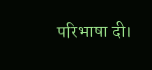परिभाषा दी।